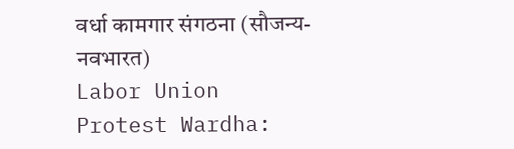वर्धा कामगार संगठना (सौजन्य-नवभारत)
Labor Union Protest Wardha: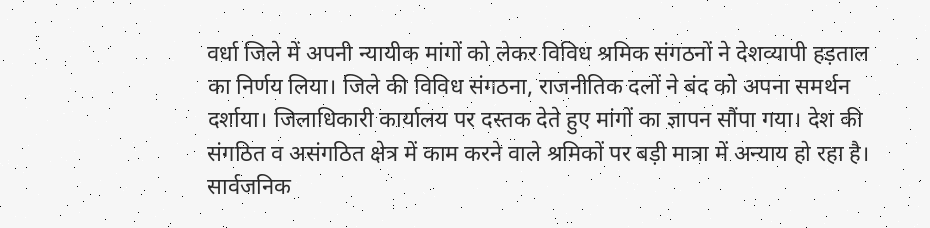वर्धा जिले में अपनी न्यायीक मांगों को लेकर विविध श्रमिक संगठनों ने देशव्यापी हड़ताल का निर्णय लिया। जिले की विविध संगठना, राजनीतिक दलों ने बंद को अपना समर्थन दर्शाया। जिलाधिकारी कार्यालय पर दस्तक देते हुए मांगों का ज्ञापन सौंपा गया। देश की संगठित व असंगठित क्षेत्र में काम करने वाले श्रमिकों पर बड़ी मात्रा में अन्याय हो रहा है।
सार्वजनिक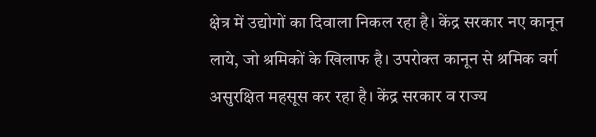क्षेत्र में उद्योगों का दिवाला निकल रहा है। केंद्र सरकार नए कानून लाये, जो श्रमिकों के खिलाफ है। उपरोक्त कानून से श्रमिक वर्ग असुरक्षित महसूस कर रहा है। केंद्र सरकार व राज्य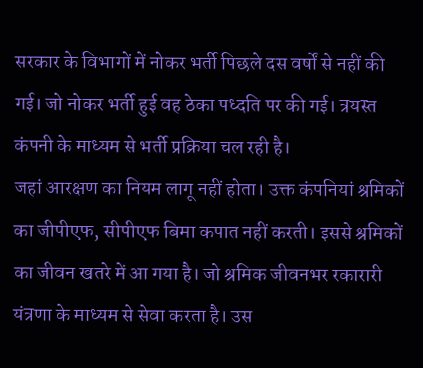सरकार के विभागों में नोकर भर्ती पिछले दस वर्षों से नहीं की गई। जो नोकर भर्ती हुई वह ठेका पध्दति पर की गई। त्रयस्त कंपनी के माध्यम से भर्ती प्रक्रिया चल रही है।
जहां आरक्षण का नियम लागू नहीं होता। उक्त कंपनियां श्रमिकों का जीपीएफ, सीपीएफ बिमा कपात नहीं करती। इससे श्रमिकों का जीवन खतरे में आ गया है। जो श्रमिक जीवनभर रकारारी यंत्रणा के माध्यम से सेवा करता है। उस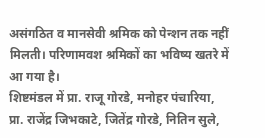असंगठित व मानसेवी श्रमिक को पेन्शन तक नहीं मिलती। परिणामवश श्रमिकों का भविष्य खतरे में आ गया है।
शिष्टमंडल में प्रा. राजू गोरडे, मनोहर पंचारिया, प्रा. राजेंद्र जिभकाटे, जितेंद्र गोरडे, नितिन सुले,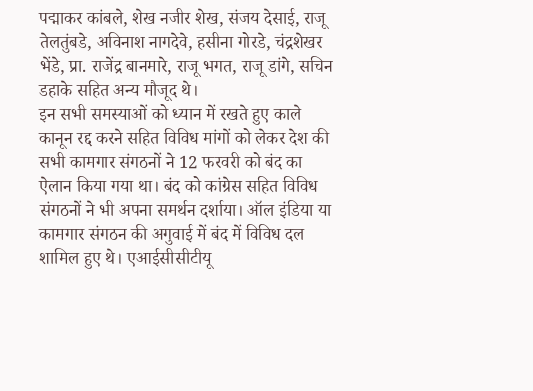पद्माकर कांबले, शेख नजीर शेख, संजय देसाई, राजू तेलतुंबडे, अविनाश नागदेवे, हसीना गोरडे, चंद्रशेखर भेंडे, प्रा. राजेंद्र बानमारे, राजू भगत, राजू डांगे, सचिन डहाके सहित अन्य मौजूद थे।
इन सभी समस्याओं को ध्यान में रखते हुए काले कानून रद्द करने सहित विविध मांगों को लेकर देश की सभी कामगार संगठनों ने 12 फरवरी को बंद का ऐलान किया गया था। बंद को कांग्रेस सहित विविध संगठनों ने भी अपना समर्थन दर्शाया। ऑल इंडिया या कामगार संगठन की अगुवाई में बंद में विविध दल शामिल हुए थे। एआईसीसीटीयू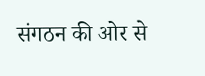संगठन की ओर से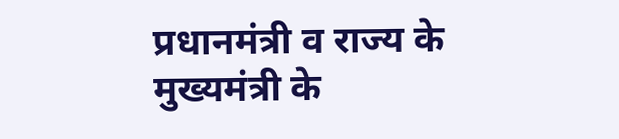प्रधानमंत्री व राज्य के मुख्यमंत्री के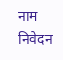नाम निवेदन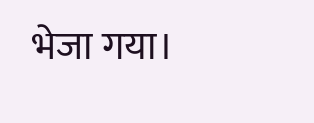भेजा गया।